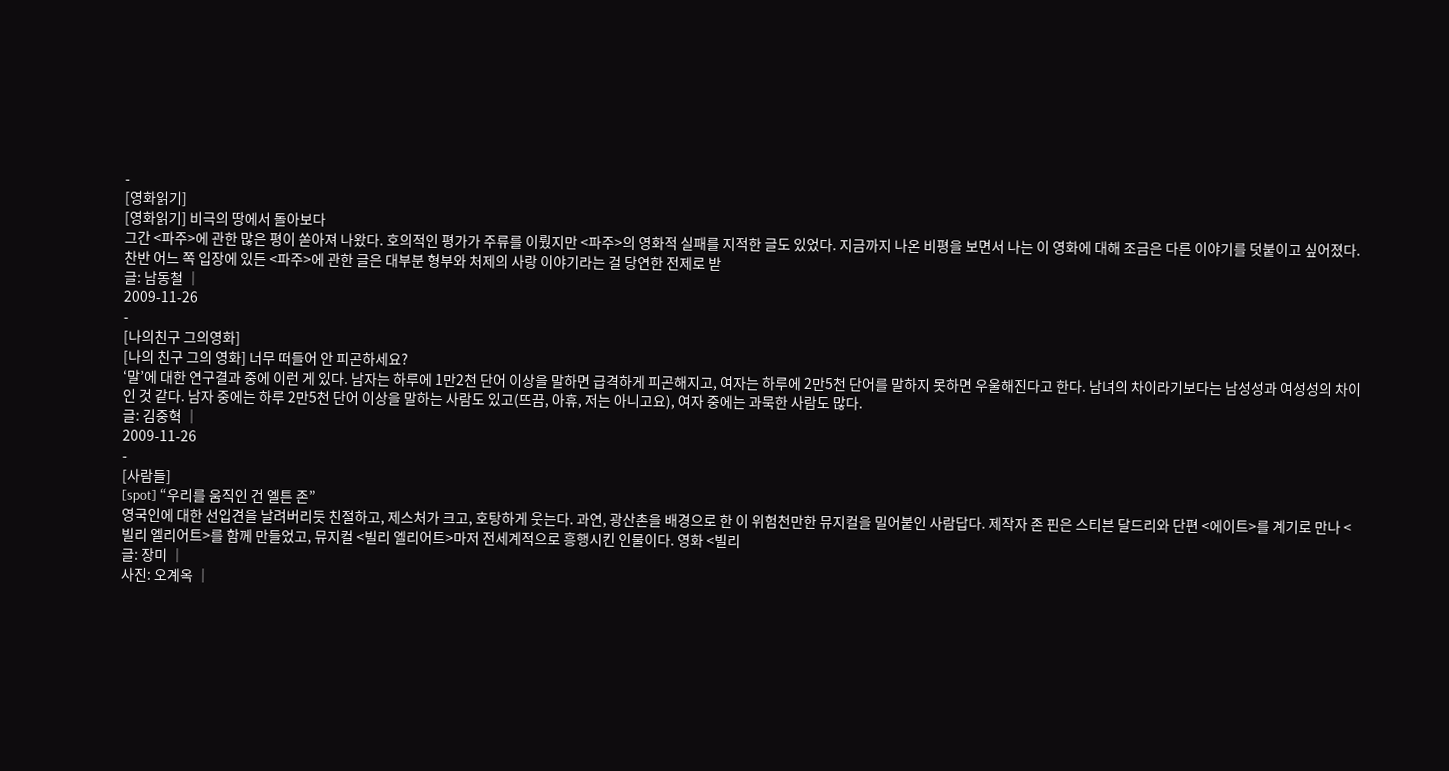-
[영화읽기]
[영화읽기] 비극의 땅에서 돌아보다
그간 <파주>에 관한 많은 평이 쏟아져 나왔다. 호의적인 평가가 주류를 이뤘지만 <파주>의 영화적 실패를 지적한 글도 있었다. 지금까지 나온 비평을 보면서 나는 이 영화에 대해 조금은 다른 이야기를 덧붙이고 싶어졌다. 찬반 어느 쪽 입장에 있든 <파주>에 관한 글은 대부분 형부와 처제의 사랑 이야기라는 걸 당연한 전제로 받
글: 남동철 │
2009-11-26
-
[나의친구 그의영화]
[나의 친구 그의 영화] 너무 떠들어 안 피곤하세요?
‘말’에 대한 연구결과 중에 이런 게 있다. 남자는 하루에 1만2천 단어 이상을 말하면 급격하게 피곤해지고, 여자는 하루에 2만5천 단어를 말하지 못하면 우울해진다고 한다. 남녀의 차이라기보다는 남성성과 여성성의 차이인 것 같다. 남자 중에는 하루 2만5천 단어 이상을 말하는 사람도 있고(뜨끔, 아휴, 저는 아니고요), 여자 중에는 과묵한 사람도 많다.
글: 김중혁 │
2009-11-26
-
[사람들]
[spot] “우리를 움직인 건 엘튼 존”
영국인에 대한 선입견을 날려버리듯 친절하고, 제스처가 크고, 호탕하게 웃는다. 과연, 광산촌을 배경으로 한 이 위험천만한 뮤지컬을 밀어붙인 사람답다. 제작자 존 핀은 스티븐 달드리와 단편 <에이트>를 계기로 만나 <빌리 엘리어트>를 함께 만들었고, 뮤지컬 <빌리 엘리어트>마저 전세계적으로 흥행시킨 인물이다. 영화 <빌리
글: 장미 │
사진: 오계옥 │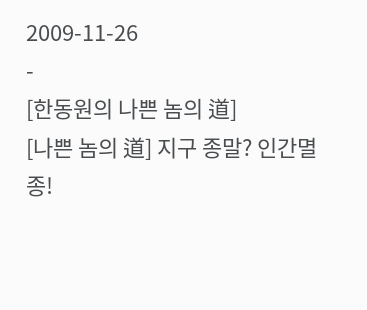2009-11-26
-
[한동원의 나쁜 놈의 道]
[나쁜 놈의 道] 지구 종말? 인간멸종!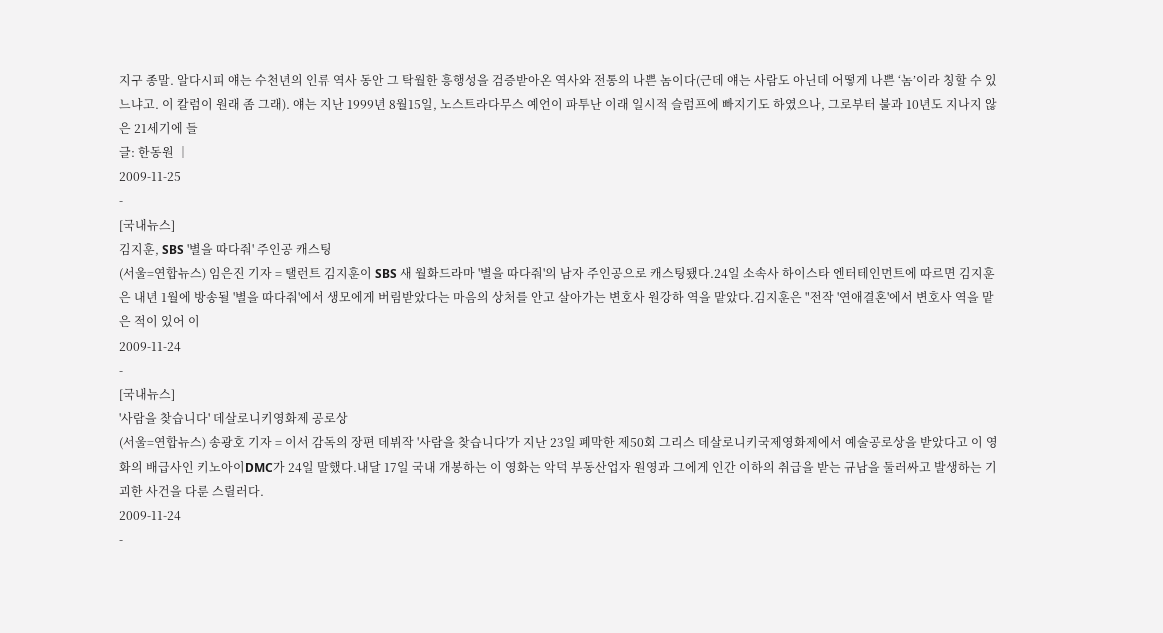지구 종말. 알다시피 얘는 수천년의 인류 역사 동안 그 탁월한 흥행성을 검증받아온 역사와 전통의 나쁜 놈이다(근데 얘는 사람도 아닌데 어떻게 나쁜 ‘놈’이라 칭할 수 있느냐고. 이 칼럼이 원래 좀 그래). 얘는 지난 1999년 8월15일, 노스트라다무스 예언이 파투난 이래 일시적 슬럼프에 빠지기도 하였으나, 그로부터 불과 10년도 지나지 않은 21세기에 들
글: 한동원 │
2009-11-25
-
[국내뉴스]
김지훈, SBS '별을 따다줘' 주인공 캐스팅
(서울=연합뉴스) 임은진 기자 = 탤런트 김지훈이 SBS 새 월화드라마 '별을 따다줘'의 남자 주인공으로 캐스팅됐다.24일 소속사 하이스타 엔터테인먼트에 따르면 김지훈은 내년 1월에 방송될 '별을 따다줘'에서 생모에게 버림받았다는 마음의 상처를 안고 살아가는 변호사 원강하 역을 맡았다.김지훈은 "전작 '연애결혼'에서 변호사 역을 맡은 적이 있어 이
2009-11-24
-
[국내뉴스]
'사람을 찾습니다' 데살로니키영화제 공로상
(서울=연합뉴스) 송광호 기자 = 이서 감독의 장편 데뷔작 '사람을 찾습니다'가 지난 23일 폐막한 제50회 그리스 데살로니키국제영화제에서 예술공로상을 받았다고 이 영화의 배급사인 키노아이DMC가 24일 말했다.내달 17일 국내 개봉하는 이 영화는 악덕 부동산업자 원영과 그에게 인간 이하의 취급을 받는 규남을 둘러싸고 발생하는 기괴한 사건을 다룬 스릴러다.
2009-11-24
-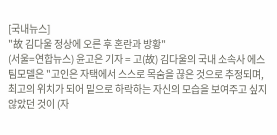[국내뉴스]
"故 김다울 정상에 오른 후 혼란과 방황"
(서울=연합뉴스) 윤고은 기자 = 고(故) 김다울의 국내 소속사 에스팀모델은 "고인은 자택에서 스스로 목숨을 끊은 것으로 추정되며, 최고의 위치가 되어 밑으로 하락하는 자신의 모습을 보여주고 싶지 않았던 것이 (자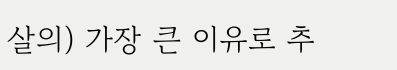살의) 가장 큰 이유로 추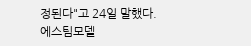정된다"고 24일 말했다.에스팀모델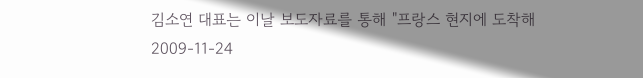김소연 대표는 이날 보도자료를 통해 "프랑스 현지에 도착해
2009-11-24